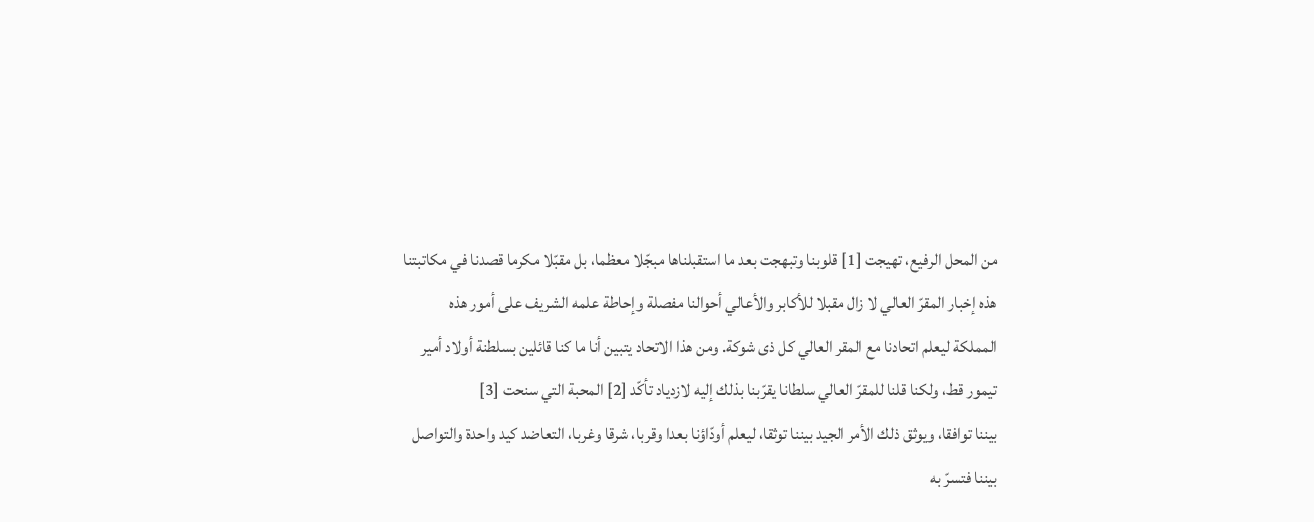من المحل الرفيع، تهيجت [1] قلوبنا وتبهجت بعد ما استقبلناها مبجّلا معظما، بل مقبّلا مكرما قصدنا في مكاتبتنا هذه إخبار المقرّ العالي لا زال مقبلا للأكابر والأعالي أحوالنا مفصلة وإحاطة علمه الشريف على أمور هذه المملكة ليعلم اتحادنا مع المقر العالي كل ذى شوكة. ومن هذا الاتحاد يتبين أنا ما كنا قائلين بسلطنة أولاد أمير تيمور قط، ولكنا قلنا للمقرّ العالي سلطانا يقرّبنا بذلك إليه لازدياد تأكّد [2] المحبة التي سنحت [3]
بيننا توافقا، ويوثق ذلك الأمر الجيد بيننا توثقا، ليعلم أودّاؤنا بعدا وقربا، شرقا وغربا، التعاضد كيد واحدة والتواصل بيننا فتسرّ به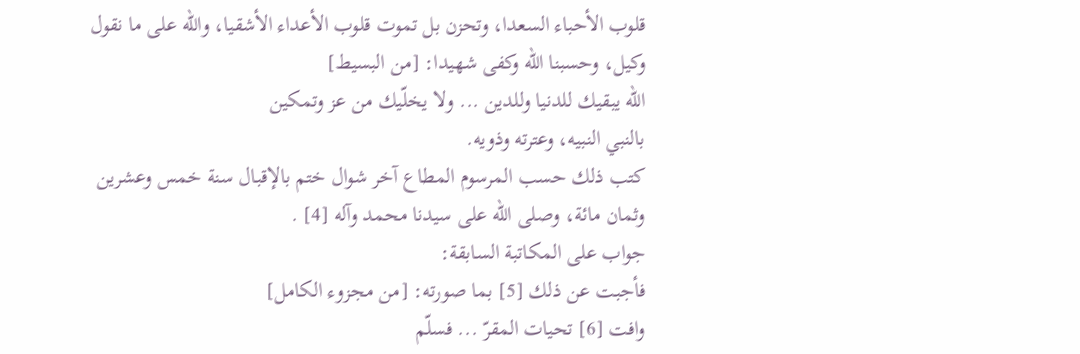قلوب الأحباء السعدا، وتحزن بل تموت قلوب الأعداء الأشقيا، والله على ما نقول وكيل، وحسبنا الله وكفى شهيدا: [من البسيط]
الله يبقيك للدنيا وللدين ... ولا يخلّيك من عز وتمكين
بالنبي النبيه، وعترته وذويه.
كتب ذلك حسب المرسوم المطاع آخر شوال ختم بالإقبال سنة خمس وعشرين وثمان مائة، وصلى الله على سيدنا محمد وآله [4] .
جواب على المكاتبة السابقة:
فأجبت عن ذلك [5] بما صورته: [من مجزوء الكامل]
وافت [6] تحيات المقرّ ... فسلّم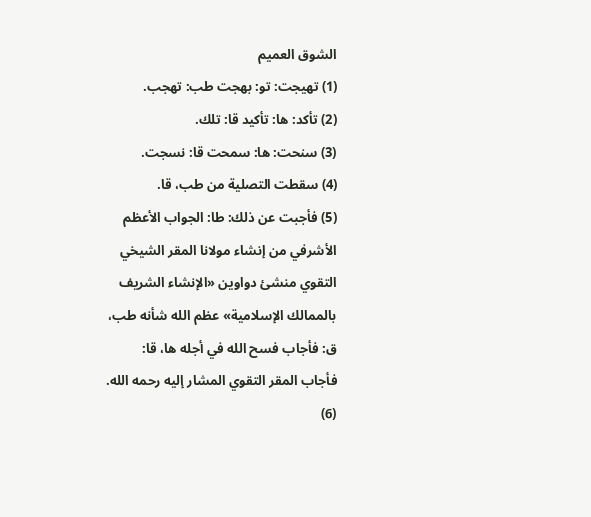الشوق العميم
(1) تهيجت: تو: بهجت طب: تهجب.
(2) تأكد: ها: تأكيد قا: تلك.
(3) سنحت: ها: سمحت قا: نسجت.
(4) سقطت التصلية من طب، قا.
(5) فأجبت عن ذلك: طا: الجواب الأعظم الأشرفي من إنشاء مولانا المقر الشيخي التقوي منشئ دواوين «الإنشاء الشريف بالممالك الإسلامية» عظم الله شأنه طب، ق: فأجاب فسح الله في أجله ها، قا:
فأجاب المقر التقوي المشار إليه رحمه الله.
(6)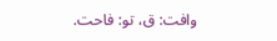وافت: ق، تو: فاحت.